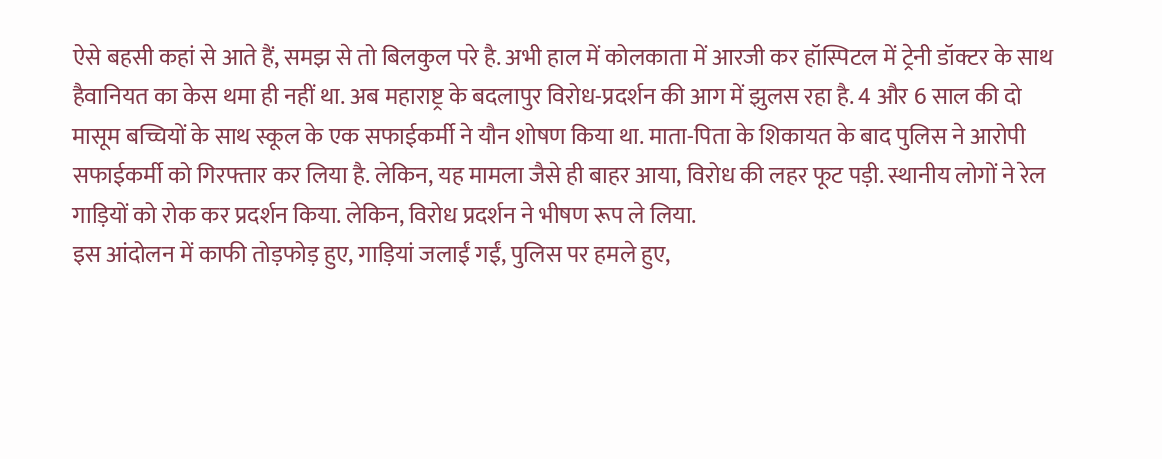ऐसे बहसी कहां से आते हैं, समझ से तो बिलकुल परे है. अभी हाल में कोलकाता में आरजी कर हॉस्पिटल में ट्रेनी डॉक्टर के साथ हैवानियत का केस थमा ही नहीं था. अब महाराष्ट्र के बदलापुर विरोध-प्रदर्शन की आग में झुलस रहा है. 4 और 6 साल की दो मासूम बच्चियों के साथ स्कूल के एक सफाईकर्मी ने यौन शोषण किया था. माता-पिता के शिकायत के बाद पुलिस ने आरोपी सफाईकर्मी को गिरफ्तार कर लिया है. लेकिन, यह मामला जैसे ही बाहर आया, विरोध की लहर फूट पड़ी. स्थानीय लोगों ने रेल गाड़ियों को रोक कर प्रदर्शन किया. लेकिन, विरोध प्रदर्शन ने भीषण रूप ले लिया.
इस आंदोलन में काफी तोड़फोड़ हुए, गाड़ियां जलाईं गईं, पुलिस पर हमले हुए,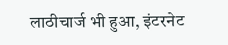लाठीचार्ज भी हुआ, इंटरनेट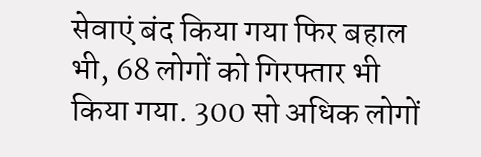सेवाएं बंद किया गया फिर बहाल भी, 68 लोगों को गिरफ्तार भी किया गया. 300 सो अधिक लोगों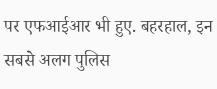पर एफआईआर भी हुए. बहरहाल, इन सबसे अलग पुलिस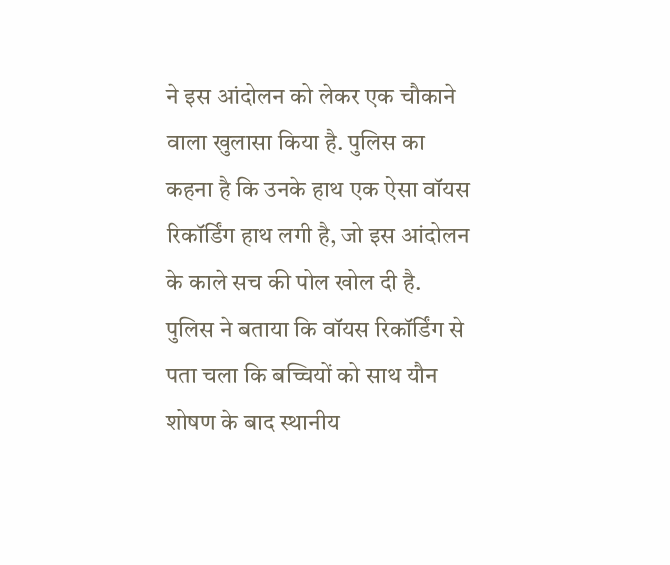ने इस आंदोलन को लेकर एक चौकाने वाला खुलासा किया है. पुलिस का कहना है कि उनके हाथ एक ऐसा वॉयस रिकॉर्डिंग हाथ लगी है, जो इस आंदोलन के काले सच की पोल खोल दी है.
पुलिस ने बताया कि वॉयस रिकॉर्डिंग से पता चला कि बच्चियों को साथ यौन शोषण के बाद स्थानीय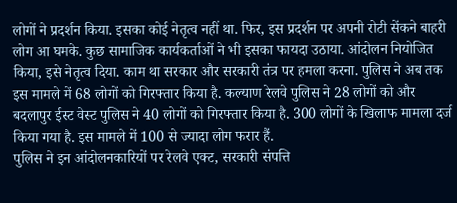लोगों ने प्रदर्शन किया. इसका कोई नेतृत्व नहीं था. फिर, इस प्रदर्शन पर अपनी रोटी सेंकने बाहरी लोग आ घमके. कुछ सामाजिक कार्यकर्ताओं ने भी इसका फायदा उठाया. आंदोलन नियोजित किया, इसे नेतृत्व दिया. काम था सरकार और सरकारी तंत्र पर हमला करना. पुलिस ने अब तक इस मामले में 68 लोगों को गिरफ्तार किया है. कल्याण रेलवे पुलिस ने 28 लोगों को और बदलापुर ईस्ट वेस्ट पुलिस ने 40 लोगों को गिरफ्तार किया है. 300 लोगों के खिलाफ मामला दर्ज किया गया है. इस मामले में 100 से ज्यादा लोग फरार हैं.
पुलिस ने इन आंदोलनकारियों पर रेलवे एक्ट, सरकारी संपत्ति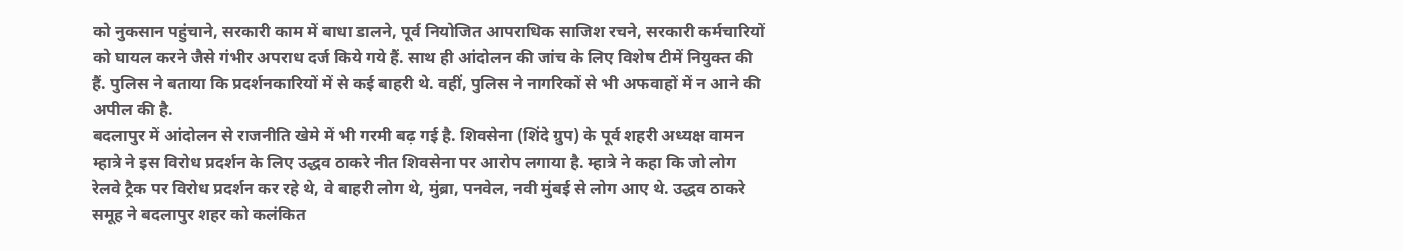को नुकसान पहुंचाने, सरकारी काम में बाधा डालने, पूर्व नियोजित आपराधिक साजिश रचने, सरकारी कर्मचारियों को घायल करने जैसे गंभीर अपराध दर्ज किये गये हैं. साथ ही आंदोलन की जांच के लिए विशेष टीमें नियुक्त की हैं. पुलिस ने बताया कि प्रदर्शनकारियों में से कई बाहरी थे. वहीं, पुलिस ने नागरिकों से भी अफवाहों में न आने की अपील की है.
बदलापुर में आंदोलन से राजनीति खेमे में भी गरमी बढ़ गई है. शिवसेना (शिंदे ग्रुप) के पूर्व शहरी अध्यक्ष वामन म्हात्रे ने इस विरोध प्रदर्शन के लिए उद्धव ठाकरे नीत शिवसेना पर आरोप लगाया है. म्हात्रे ने कहा कि जो लोग रेलवे ट्रैक पर विरोध प्रदर्शन कर रहे थे, वे बाहरी लोग थे, मुंब्रा, पनवेल, नवी मुंबई से लोग आए थे. उद्धव ठाकरे समूह ने बदलापुर शहर को कलंकित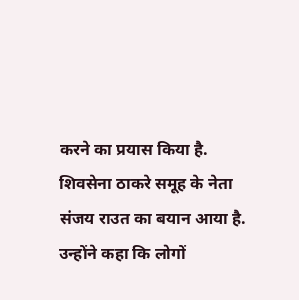करने का प्रयास किया है.
शिवसेना ठाकरे समूह के नेता संजय राउत का बयान आया है. उन्होंने कहा कि लोगों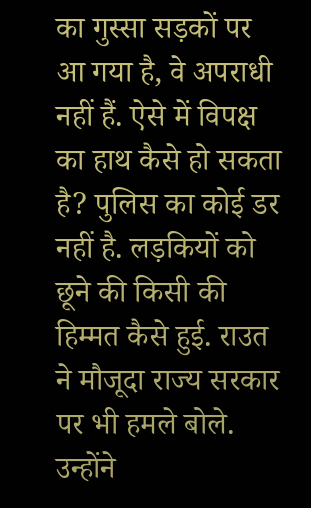का गुस्सा सड़कों पर आ गया है, वे अपराधी नहीं हैं. ऐसे में विपक्ष का हाथ कैसे हो सकता है? पुलिस का कोई डर नहीं है. लड़कियों को छूने की किसी की हिम्मत कैसे हुई. राउत ने मौजूदा राज्य सरकार पर भी हमले बोले. उन्होंने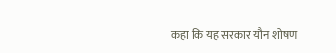कहा कि यह सरकार यौन शोषण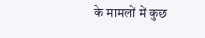के मामलों में कुछ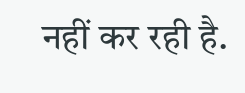नहीं कर रही है.